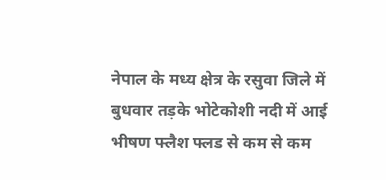नेपाल के मध्य क्षेत्र के रसुवा जिले में बुधवार तड़के भोटेकोशी नदी में आई भीषण फ्लैश फ्लड से कम से कम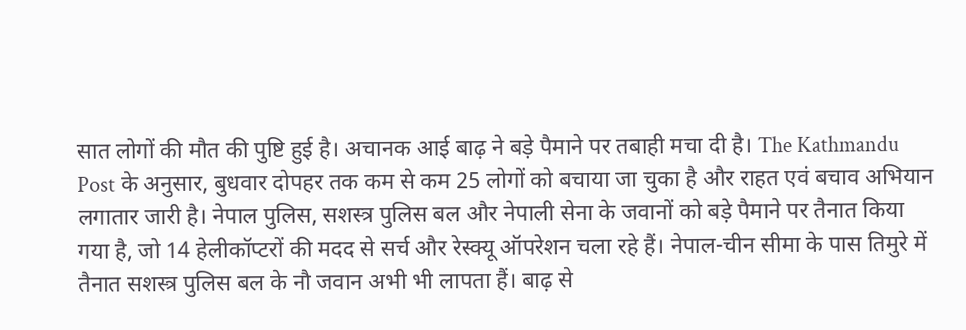सात लोगों की मौत की पुष्टि हुई है। अचानक आई बाढ़ ने बड़े पैमाने पर तबाही मचा दी है। The Kathmandu Post के अनुसार, बुधवार दोपहर तक कम से कम 25 लोगों को बचाया जा चुका है और राहत एवं बचाव अभियान लगातार जारी है। नेपाल पुलिस, सशस्त्र पुलिस बल और नेपाली सेना के जवानों को बड़े पैमाने पर तैनात किया गया है, जो 14 हेलीकॉप्टरों की मदद से सर्च और रेस्क्यू ऑपरेशन चला रहे हैं। नेपाल-चीन सीमा के पास तिमुरे में तैनात सशस्त्र पुलिस बल के नौ जवान अभी भी लापता हैं। बाढ़ से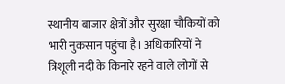स्थानीय बाजार क्षेत्रों और सुरक्षा चौकियों को भारी नुकसान पहुंचा है। अधिकारियों ने त्रिशूली नदी के किनारे रहने वाले लोगों से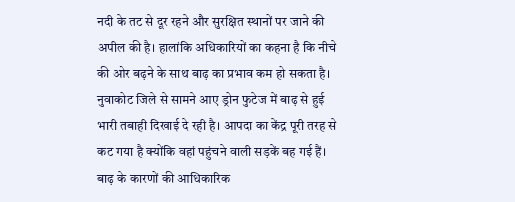नदी के तट से दूर रहने और सुरक्षित स्थानों पर जाने की अपील की है। हालांकि अधिकारियों का कहना है कि नीचे की ओर बढ़ने के साथ बाढ़ का प्रभाव कम हो सकता है।
नुवाकोट जिले से सामने आए ड्रोन फुटेज में बाढ़ से हुई भारी तबाही दिखाई दे रही है। आपदा का केंद्र पूरी तरह से कट गया है क्योंकि वहां पहुंचने वाली सड़कें बह गई हैं। बाढ़ के कारणों की आधिकारिक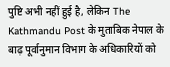पुष्टि अभी नहीं हुई है, लेकिन The Kathmandu Post के मुताबिक नेपाल के बाढ़ पूर्वानुमान विभाग के अधिकारियों को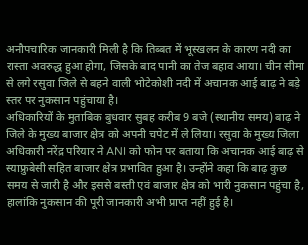अनौपचारिक जानकारी मिली है कि तिब्बत में भूस्खलन के कारण नदी का रास्ता अवरुद्ध हुआ होगा, जिसके बाद पानी का तेज बहाव आया। चीन सीमा से लगे रसुवा जिले से बहने वाली भोटेकोशी नदी में अचानक आई बाढ़ ने बड़े स्तर पर नुकसान पहुंचाया है।
अधिकारियों के मुताबिक बुधवार सुबह करीब 9 बजे (स्थानीय समय) बाढ़ ने जिले के मुख्य बाजार क्षेत्र को अपनी चपेट में ले लिया। रसुवा के मुख्य जिला अधिकारी नरेंद्र परियार ने ANI को फोन पर बताया कि अचानक आई बाढ़ से स्याफ्रुबेसी सहित बाजार क्षेत्र प्रभावित हुआ है। उन्होंने कहा कि बाढ़ कुछ समय से जारी है और इससे बस्ती एवं बाजार क्षेत्र को भारी नुकसान पहुंचा है, हालांकि नुकसान की पूरी जानकारी अभी प्राप्त नहीं हुई है।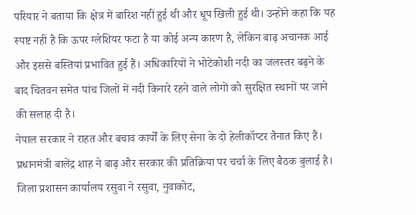परियार ने बताया कि क्षेत्र में बारिश नहीं हुई थी और धूप खिली हुई थी। उन्होंने कहा कि यह स्पष्ट नहीं है कि ऊपर ग्लेशियर फटा है या कोई अन्य कारण है, लेकिन बाढ़ अचानक आई और इससे बस्तियां प्रभावित हुई हैं। अधिकारियों ने भोटेकोशी नदी का जलस्तर बढ़ने के बाद चितवन समेत पांच जिलों में नदी किनारे रहने वाले लोगों को सुरक्षित स्थानों पर जाने की सलाह दी है।
नेपाल सरकार ने राहत और बचाव कार्यों के लिए सेना के दो हेलीकॉप्टर तैनात किए हैं। प्रधानमंत्री बालेंद्र शाह ने बाढ़ और सरकार की प्रतिक्रिया पर चर्चा के लिए बैठक बुलाई है। जिला प्रशासन कार्यालय रसुवा ने रसुवा, नुवाकोट,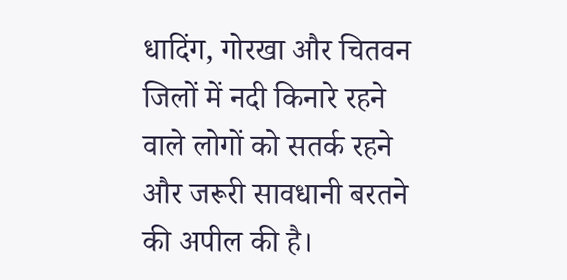धादिंग, गोरखा और चितवन जिलों में नदी किनारे रहने वाले लोगों को सतर्क रहने और जरूरी सावधानी बरतने की अपील की है।